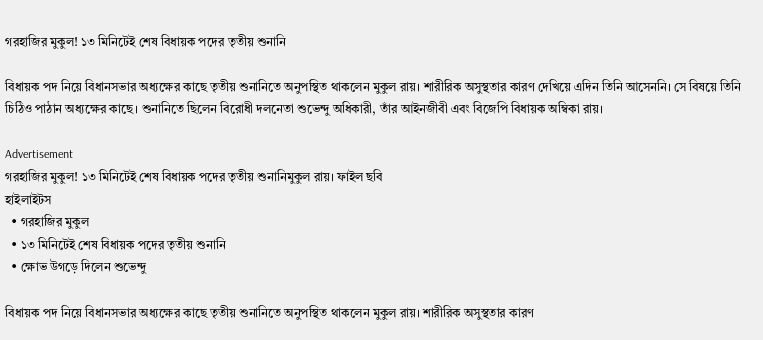গরহাজির মুকুল! ১৩ মিনিটেই শেষ বিধায়ক পদের তৃতীয় শুনানি

বিধায়ক পদ নিয়ে বিধানসভার অধ্যক্ষের কাছে তৃতীয় শুনানিতে অনুপস্থিত থাকলেন মুকুল রায়। শারীরিক অসুস্থতার কারণ দেখিয়ে এদিন তিনি আসেননি। সে বিষয়ে তিনি চিঠিও পাঠান অধ্যক্ষের কাছে। শুনানিতে ছিলেন বিরোধী দলনেতা শুভেন্দু অধিকারী, তাঁর আইনজীবী এবং বিজেপি বিধায়ক অম্বিকা রায়।

Advertisement
গরহাজির মুকুল! ১৩ মিনিটেই শেষ বিধায়ক পদের তৃতীয় শুনানিমুকুল রায়। ফাইল ছবি
হাইলাইটস
  • গরহাজির মুকুল
  • ১৩ মিনিটেই শেষ বিধায়ক পদের তৃতীয় শুনানি
  • ক্ষোভ উগড়ে দিলেন শুভেন্দু

বিধায়ক পদ নিয়ে বিধানসভার অধ্যক্ষের কাছে তৃতীয় শুনানিতে অনুপস্থিত থাকলেন মুকুল রায়। শারীরিক অসুস্থতার কারণ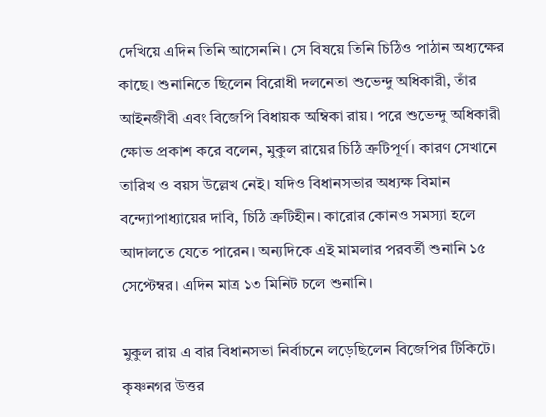দেখিয়ে এদিন তিনি আসেননি। সে বিষয়ে তিনি চিঠিও পাঠান অধ্যক্ষের কাছে। শুনানিতে ছিলেন বিরোধী দলনেতা শুভেন্দু অধিকারী, তাঁর আইনজীবী এবং বিজেপি বিধায়ক অম্বিকা রায়। পরে শুভেন্দু অধিকারী ক্ষোভ প্রকাশ করে বলেন, মুকুল রায়ের চিঠি ত্রুটিপূর্ণ। কারণ সেখানে তারিখ ও বয়স উল্লেখ নেই। যদিও বিধানসভার অধ্যক্ষ বিমান বন্দ্যোপাধ্যায়ের দাবি, চিঠি ত্রুটিহীন। কারোর কোনও সমস্যা হলে আদালতে যেতে পারেন। অন্যদিকে এই মামলার পরবর্তী শুনানি ১৫ সেপ্টেম্বর। এদিন মাত্র ১৩ মিনিট চলে শুনানি।

মুকুল রায় এ বার বিধানসভা নির্বাচনে লড়েছিলেন বিজেপির টিকিটে। কৃষ্ণনগর উত্তর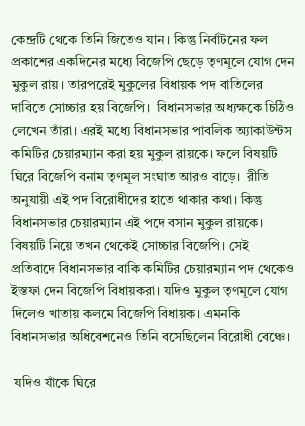কেন্দ্রটি থেকে তিনি জিতেও যান। কিন্তু নির্বাটনের ফল প্রকাশের একদিনের মধ্যে বিজেপি ছেড়ে তৃণমূলে যোগ দেন মুকুল রায়। তারপরেই মুকুলের বিধায়ক পদ বাতিলের দাবিতে সোচ্চার হয় বিজেপি।  বিধানসভার অধ্যক্ষকে চিঠিও লেখেন তাঁরা। এরই মধ্যে বিধানসভার পাবলিক অ্যাকাউন্টস কমিটির চেয়ারম্যান করা হয় মুকুল রায়কে। ফলে বিষয়টি ঘিরে বিজেপি বনাম তৃণমূল সংঘাত আরও বাড়ে।  রীতি অনুযায়ী এই পদ বিরোধীদের হাতে থাকার কথা। কিন্তু বিধানসভার চেয়ারম্যান এই পদে বসান মুকুল রায়কে। বিষয়টি নিয়ে তখন থেকেই সোচ্চার বিজেপি। সেই প্রতিবাদে বিধানসভার বাকি কমিটির চেয়ারম্যান পদ থেকেও ইস্তফা দেন বিজেপি বিধায়করা। যদিও মুকুল তৃণমূলে যোগ দিলেও খাতায় কলমে বিজেপি বিধায়ক। এমনকি বিধানসভার অধিবেশনেও তিনি বসেছিলেন বিরোধী বেঞ্চে।

 যদিও যাঁকে ঘিরে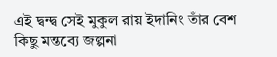এই দ্বন্দ্ব সেই মুকুল রায় ইদানিং তাঁর বেশ কিছু মন্তব্যে জল্পনা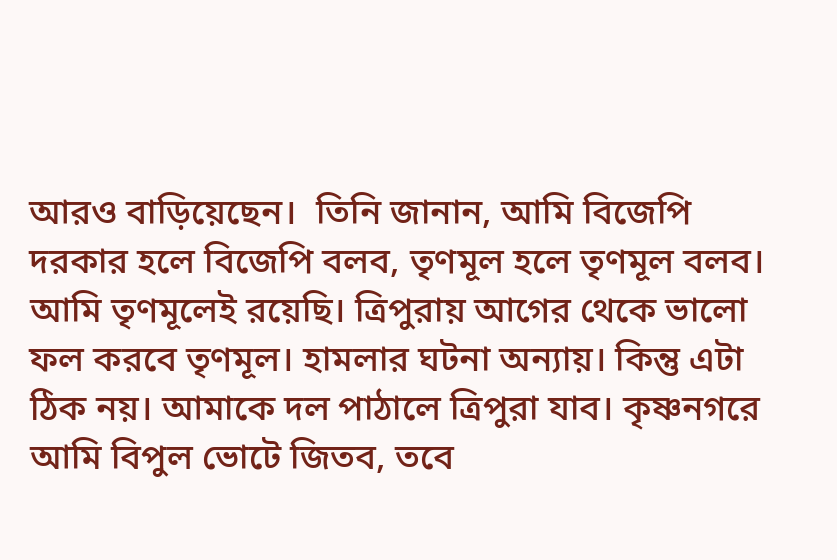আরও বাড়িয়েছেন।  তিনি জানান, আমি বিজেপি দরকার হলে বিজেপি বলব, তৃণমূল হলে তৃণমূল বলব। আমি তৃণমূলেই রয়েছি। ত্রিপুরায় আগের থেকে ভালো ফল করবে তৃণমূল। হামলার ঘটনা অন্যায়। কিন্তু এটা ঠিক নয়। আমাকে দল পাঠালে ত্রিপুরা যাব। কৃষ্ণনগরে আমি বিপুল ভোটে জিতব, তবে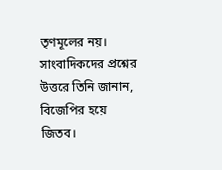তৃণমূলের নয়। সাংবাদিকদের প্রশ্নের উত্তরে তিনি জানান, বিজেপির হয়ে জিতব।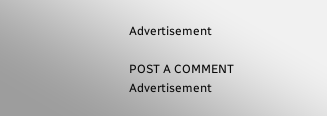Advertisement

POST A COMMENT
Advertisement